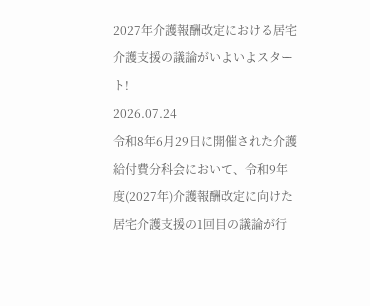2027年介護報酬改定における居宅介護支援の議論がいよいよスタート!
2026.07.24
令和8年6月29日に開催された介護給付費分科会において、令和9年度(2027年)介護報酬改定に向けた居宅介護支援の1回目の議論が行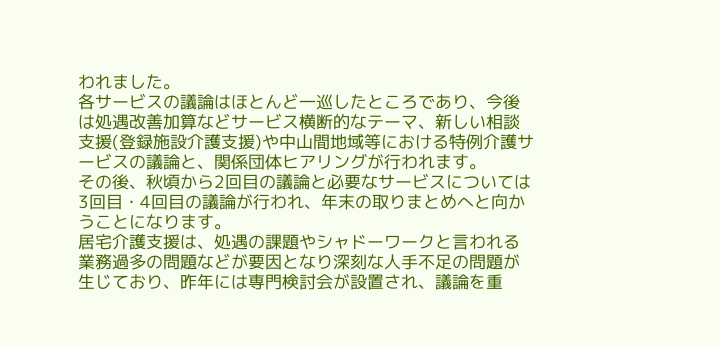われました。
各サービスの議論はほとんど一巡したところであり、今後は処遇改善加算などサービス横断的なテーマ、新しい相談支援(登録施設介護支援)や中山間地域等における特例介護サービスの議論と、関係団体ヒアリングが行われます。
その後、秋頃から2回目の議論と必要なサービスについては3回目・4回目の議論が行われ、年末の取りまとめへと向かうことになります。
居宅介護支援は、処遇の課題やシャドーワークと言われる業務過多の問題などが要因となり深刻な人手不足の問題が生じており、昨年には専門検討会が設置され、議論を重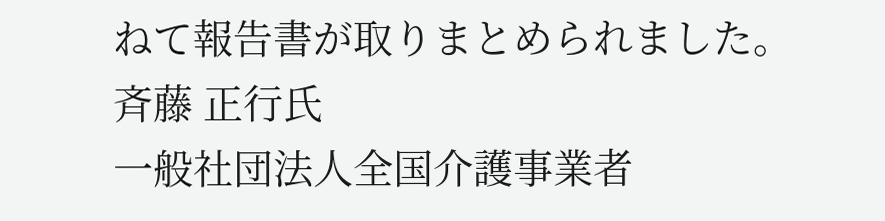ねて報告書が取りまとめられました。
斉藤 正行氏
一般社団法人全国介護事業者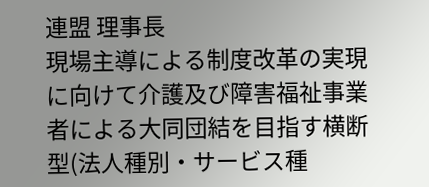連盟 理事長
現場主導による制度改革の実現に向けて介護及び障害福祉事業者による大同団結を目指す横断型(法人種別・サービス種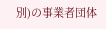別)の事業者団体